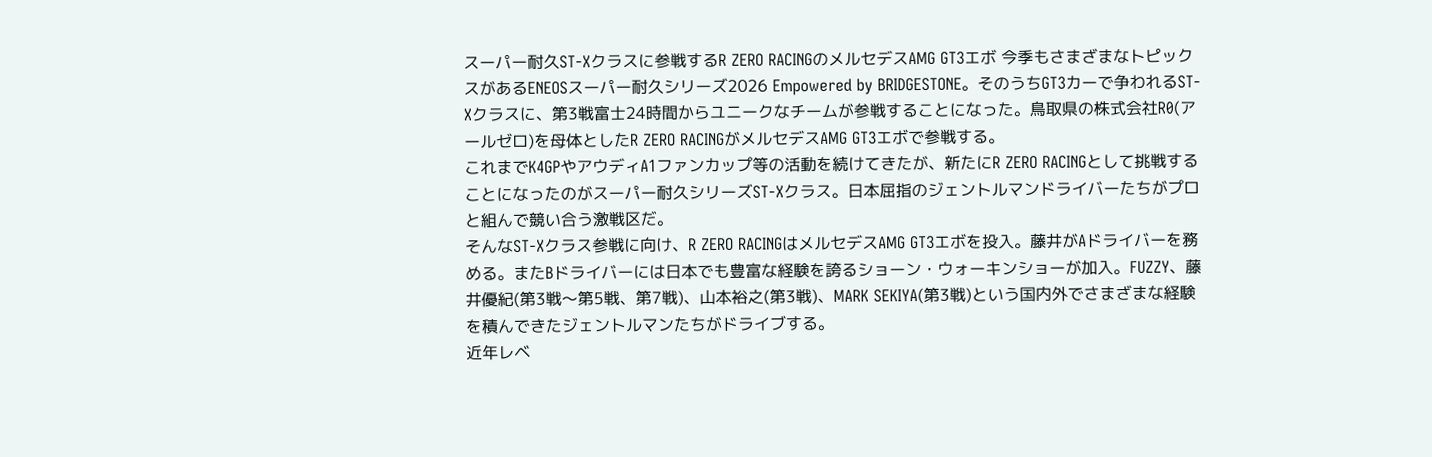スーパー耐久ST-Xクラスに参戦するR ZERO RACINGのメルセデスAMG GT3エボ 今季もさまざまなトピックスがあるENEOSスーパー耐久シリーズ2026 Empowered by BRIDGESTONE。そのうちGT3カーで争われるST-Xクラスに、第3戦富士24時間からユニークなチームが参戦することになった。鳥取県の株式会社R0(アールゼロ)を母体としたR ZERO RACINGがメルセデスAMG GT3エボで参戦する。
これまでK4GPやアウディA1ファンカップ等の活動を続けてきたが、新たにR ZERO RACINGとして挑戦することになったのがスーパー耐久シリーズST-Xクラス。日本屈指のジェントルマンドライバーたちがプロと組んで競い合う激戦区だ。
そんなST-Xクラス参戦に向け、R ZERO RACINGはメルセデスAMG GT3エボを投入。藤井がAドライバーを務める。またBドライバーには日本でも豊富な経験を誇るショーン・ウォーキンショーが加入。FUZZY、藤井優紀(第3戦〜第5戦、第7戦)、山本裕之(第3戦)、MARK SEKIYA(第3戦)という国内外でさまざまな経験を積んできたジェントルマンたちがドライブする。
近年レベ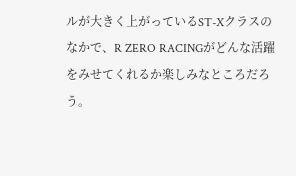ルが大きく上がっているST-Xクラスのなかで、R ZERO RACINGがどんな活躍をみせてくれるか楽しみなところだろう。